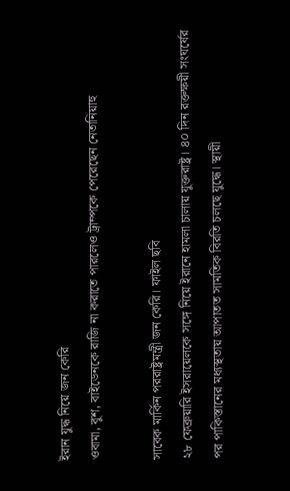ইরান যুদ্ধ নিয়ে জন কেরি
ওবামা, বুশ, বাইডেনকে রাজি না করাতে পারলেও ট্রাম্পকে পেরেছেন নেতানিয়াহু

সাবেক মার্কিন পররাষ্ট্রমন্ত্রী জন কেরি। ফাইল ছবি
২৮ ফেব্রুয়ারি ইসরায়েলকে সঙ্গে নিয়ে ইরানে হামলা চালায় যুক্তরাষ্ট্র। ৪০ দিন রক্তক্ষয়ী সংঘর্ষের পর পাকিস্তানের মধ্যস্থতায় আপাতত সামতিক বিরতি চলছে যুদ্ধে। স্থায়ী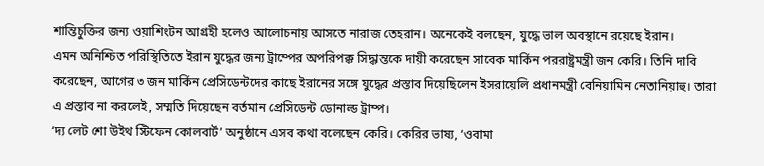শান্তিচুক্তির জন্য ওয়াশিংটন আগ্রহী হলেও আলোচনায় আসতে নারাজ তেহরান। অনেকেই বলছেন, যুদ্ধে ভাল অবস্থানে রয়েছে ইরান।
এমন অনিশ্চিত পরিস্থিতিতে ইরান যুদ্ধের জন্য ট্রাম্পের অপরিপক্ক সিদ্ধান্তকে দায়ী করেছেন সাবেক মার্কিন পররাষ্ট্রমন্ত্রী জন কেরি। তিনি দাবি করেছেন, আগের ৩ জন মার্কিন প্রেসিডেন্টদের কাছে ইরানের সঙ্গে যুদ্ধের প্রস্তাব দিয়েছিলেন ইসরায়েলি প্রধানমন্ত্রী বেনিয়ামিন নেতানিয়াহু। তারা এ প্রস্তাব না করলেই, সম্মতি দিয়েছেন বর্তমান প্রেসিডেন্ট ডোনাল্ড ট্রাম্প।
‘দ্য লেট শো উইথ স্টিফেন কোলবার্ট’ অনুষ্ঠানে এসব কথা বলেছেন কেরি। কেরির ভাষ্য, ‘ওবামা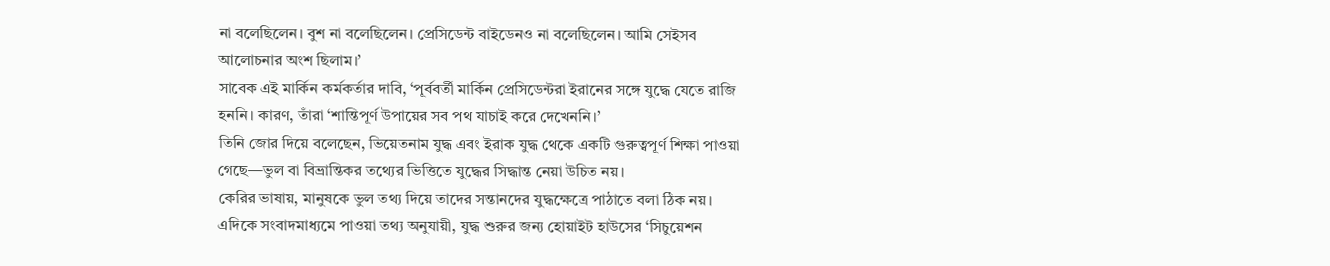না বলেছিলেন। বুশ না বলেছিলেন। প্রেসিডেন্ট বাইডেনও না বলেছিলেন। আমি সেইসব আলোচনার অংশ ছিলাম।’
সাবেক এই মার্কিন কর্মকর্তার দাবি, ‘পূর্ববর্তী মার্কিন প্রেসিডেন্টরা ইরানের সঙ্গে যুদ্ধে যেতে রাজি হননি। কারণ, তাঁরা ‘শান্তিপূর্ণ উপায়ের সব পথ যাচাই করে দেখেননি।’
তিনি জোর দিয়ে বলেছেন, ভিয়েতনাম যুদ্ধ এবং ইরাক যুদ্ধ থেকে একটি গুরুত্বপূর্ণ শিক্ষা পাওয়া গেছে—ভুল বা বিভ্রান্তিকর তথ্যের ভিত্তিতে যুদ্ধের সিদ্ধান্ত নেয়া উচিত নয়।
কেরির ভাষায়, মানুষকে ভুল তথ্য দিয়ে তাদের সন্তানদের যুদ্ধক্ষেত্রে পাঠাতে বলা ঠিক নয়।
এদিকে সংবাদমাধ্যমে পাওয়া তথ্য অনুযায়ী, যুদ্ধ শুরুর জন্য হোয়াইট হাউসের ‘সিচুয়েশন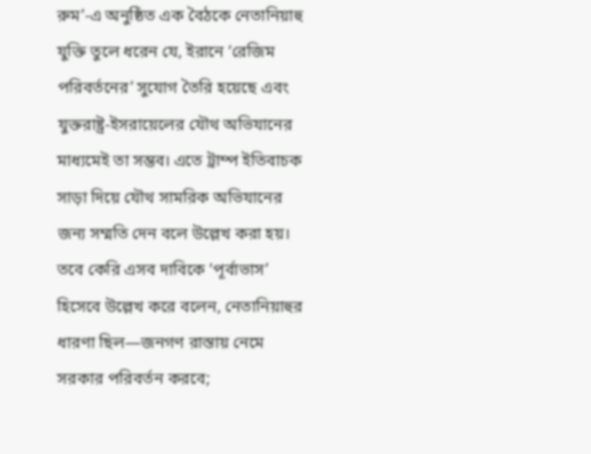রুম’-এ অনুষ্ঠিত এক বৈঠকে নেতানিয়াহু যুক্তি তুলে ধরেন যে, ইরানে ‘রেজিম পরিবর্তনের’ সুযোগ তৈরি হয়েছে এবং যুক্তরাষ্ট্র-ইসরায়েলের যৌথ অভিযানের মাধ্যমেই তা সম্ভব। এতে ট্রাম্প ইতিবাচক সাড়া দিয়ে যৌথ সামরিক অভিযানের জন্য সম্মতি দেন বলে উল্লেখ করা হয়।
তবে কেরি এসব দাবিকে ‘পূর্বাভাস’ হিসেবে উল্লেখ করে বলেন, নেতানিয়াহুর ধারণা ছিল—জনগণ রাস্তায় নেমে সরকার পরিবর্তন করবে;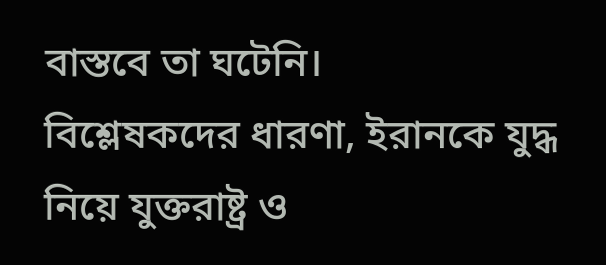বাস্তবে তা ঘটেনি।
বিশ্লেষকদের ধারণা, ইরানকে যুদ্ধ নিয়ে যুক্তরাষ্ট্র ও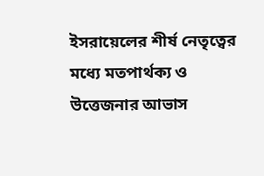ইসরায়েলের শীর্ষ নেতৃত্বের মধ্যে মতপার্থক্য ও উত্তেজনার আভাস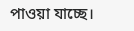পাওয়া যাচ্ছে।